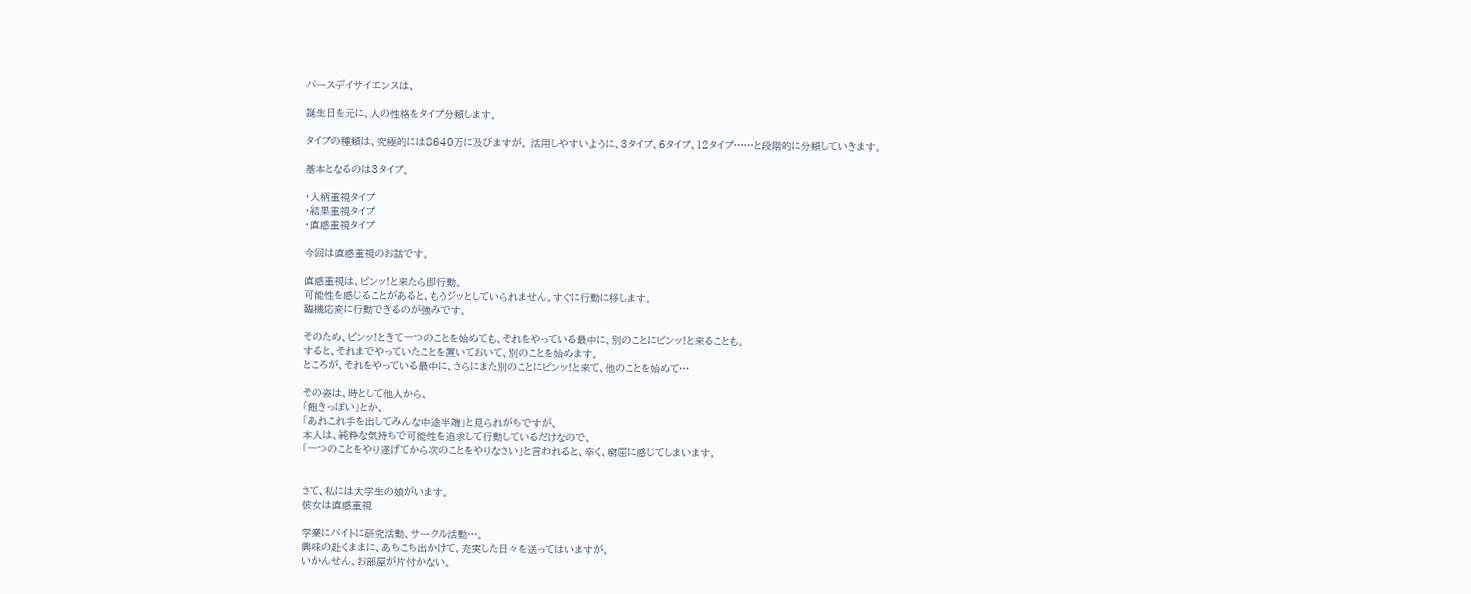バースデイサイエンスは、

誕生日を元に、人の性格をタイプ分類します。

タイプの種類は、究極的には8640万に及びますが、 活用しやすいように、3タイプ、6タイプ、12タイプ……と段階的に分類していきます。

基本となるのは3タイプ。

・人柄重視タイプ
・結果重視タイプ
・直感重視タイプ

今回は直感重視のお話です。

直感重視は、ピンッ!と来たら即行動。
可能性を感じることがあると、もうジッとしていられません。すぐに行動に移します。
臨機応変に行動できるのが強みです。

そのため、ピンッ!ときて一つのことを始めても、それをやっている最中に、別のことにピンッ!と来ることも。
すると、それまでやっていたことを置いておいて、別のことを始めます。
ところが、それをやっている最中に、さらにまた別のことにピンッ!と来て、他のことを始めて…

その姿は、時として他人から、
「飽きっぽい」とか、
「あれこれ手を出してみんな中途半端」と見られがちですが、
本人は、純粋な気持ちで可能性を追求して行動しているだけなので、
「一つのことをやり遂げてから次のことをやりなさい」と言われると、辛く、窮屈に感じてしまいます。


さて、私には大学生の娘がいます。
彼女は直感重視

学業にバイトに研究活動、サークル活動…。
興味の赴くままに、あちこち出かけて、充実した日々を送ってはいますが、
いかんせん、お部屋が片付かない。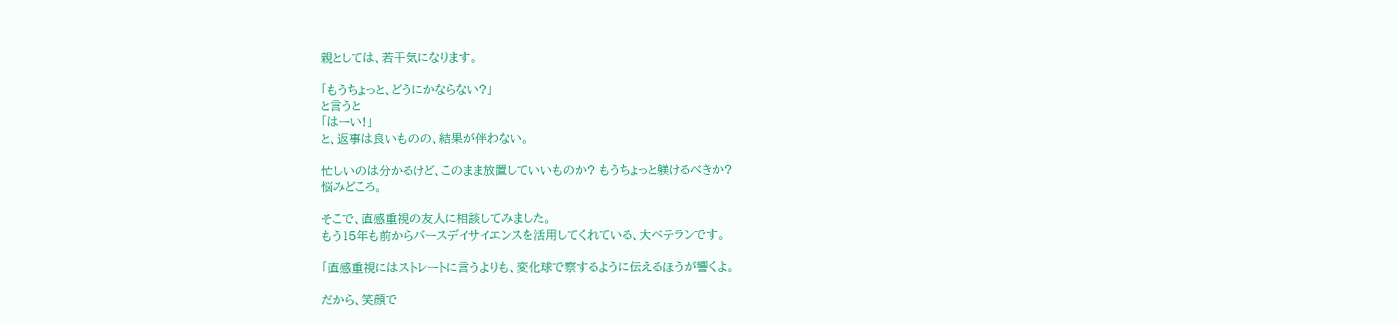親としては、若干気になります。

「もうちょっと、どうにかならない?」
と言うと
「はーい!」
と、返事は良いものの、結果が伴わない。

忙しいのは分かるけど、このまま放置していいものか? もうちょっと躾けるべきか?
悩みどころ。

そこで、直感重視の友人に相談してみました。
もう15年も前からバースデイサイエンスを活用してくれている、大ベテランです。

「直感重視にはストレートに言うよりも、変化球で察するように伝えるほうが響くよ。

だから、笑顔で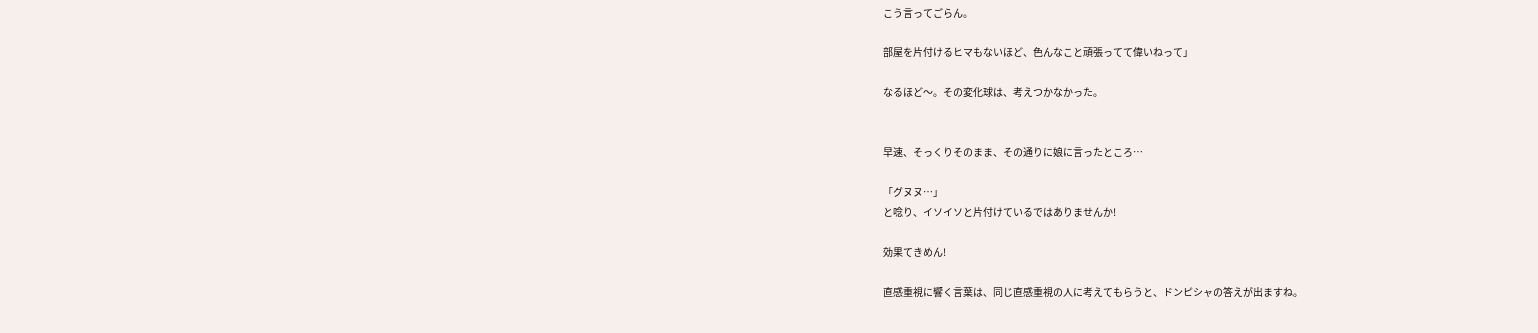こう言ってごらん。

部屋を片付けるヒマもないほど、色んなこと頑張ってて偉いねって」

なるほど〜。その変化球は、考えつかなかった。


早速、そっくりそのまま、その通りに娘に言ったところ…

「グヌヌ…」
と唸り、イソイソと片付けているではありませんか!

効果てきめん!

直感重視に響く言葉は、同じ直感重視の人に考えてもらうと、ドンピシャの答えが出ますね。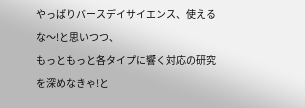やっぱりバースデイサイエンス、使えるな〜!と思いつつ、
もっともっと各タイプに響く対応の研究を深めなきゃ!と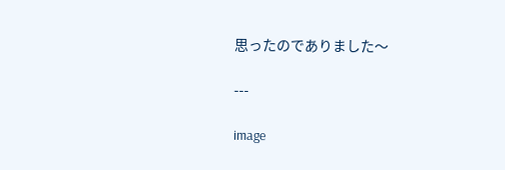思ったのでありました〜

---

image